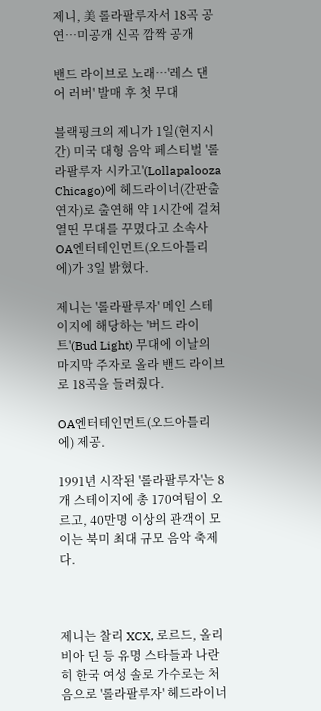제니, 美 롤라팔루자서 18곡 공연…미공개 신곡 깜짝 공개

밴드 라이브로 노래…'레스 댄 어 러버' 발매 후 첫 무대

블랙핑크의 제니가 1일(현지시간) 미국 대형 음악 페스티벌 '롤라팔루자 시카고'(Lollapalooza Chicago)에 헤드라이너(간판출연자)로 출연해 약 1시간에 걸쳐 열띤 무대를 꾸몄다고 소속사 OA엔터테인먼트(오드아틀리에)가 3일 밝혔다.

제니는 '롤라팔루자' 메인 스테이지에 해당하는 '버드 라이트'(Bud Light) 무대에 이날의 마지막 주자로 올라 밴드 라이브로 18곡을 들려줬다.

OA엔터테인먼트(오드아틀리에) 제공.

1991년 시작된 '롤라팔루자'는 8개 스테이지에 총 170여팀이 오르고, 40만명 이상의 관객이 모이는 북미 최대 규모 음악 축제다.



제니는 찰리 XCX, 로르드, 올리비아 딘 등 유명 스타들과 나란히 한국 여성 솔로 가수로는 처음으로 '롤라팔루자' 헤드라이너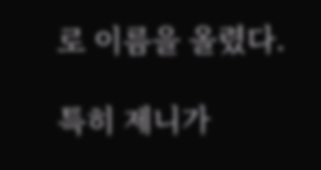로 이름을 올렸다.

특히 제니가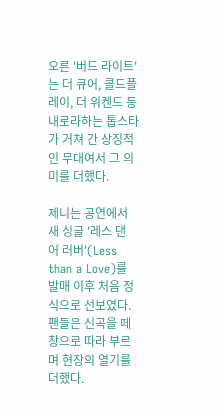오른 '버드 라이트'는 더 큐어, 콜드플레이, 더 위켄드 등 내로라하는 톱스타가 거쳐 간 상징적인 무대여서 그 의미를 더했다.

제니는 공연에서 새 싱글 '레스 댄 어 러버'(Less than a Love)를 발매 이후 처음 정식으로 선보였다. 팬들은 신곡을 떼창으로 따라 부르며 현장의 열기를 더했다.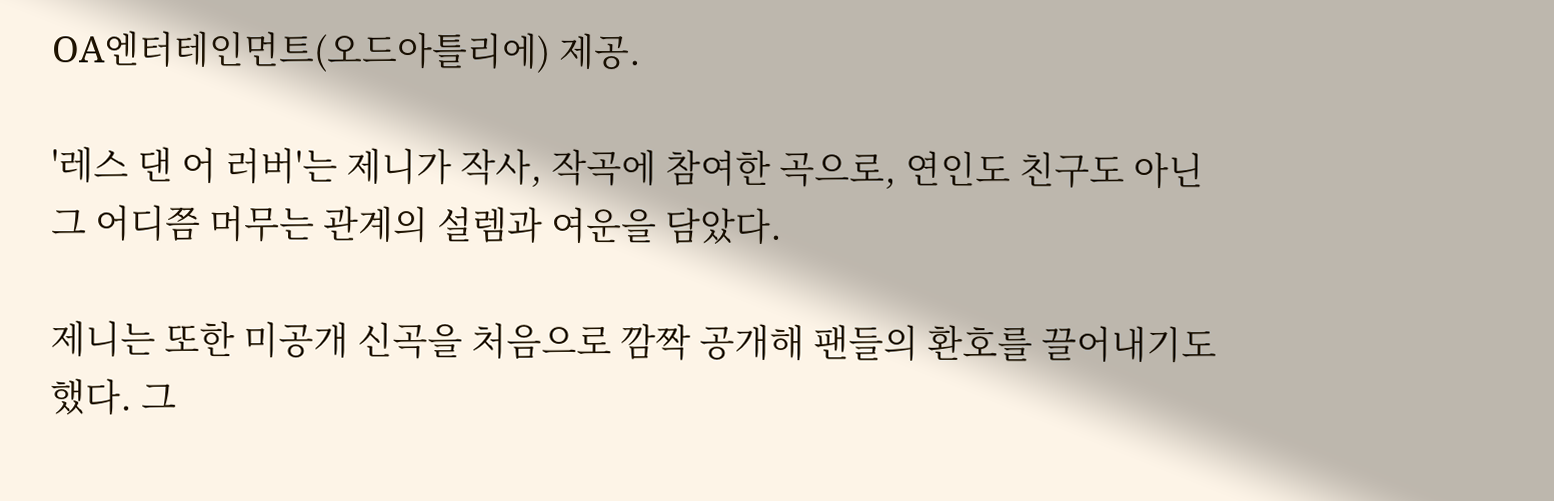OA엔터테인먼트(오드아틀리에) 제공.

'레스 댄 어 러버'는 제니가 작사, 작곡에 참여한 곡으로, 연인도 친구도 아닌 그 어디쯤 머무는 관계의 설렘과 여운을 담았다.

제니는 또한 미공개 신곡을 처음으로 깜짝 공개해 팬들의 환호를 끌어내기도 했다. 그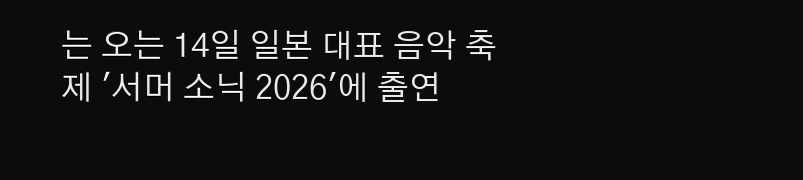는 오는 14일 일본 대표 음악 축제 '서머 소닉 2026'에 출연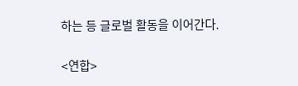하는 등 글로벌 활동을 이어간다.

<연합>